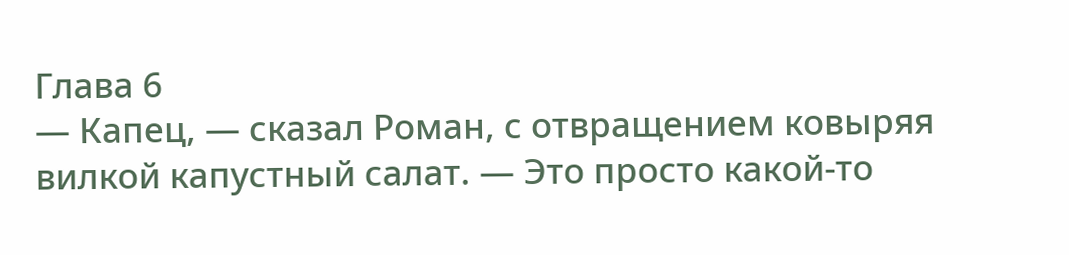Глава 6
— Капец, — сказал Роман, с отвращением ковыряя вилкой капустный салат. — Это просто какой-то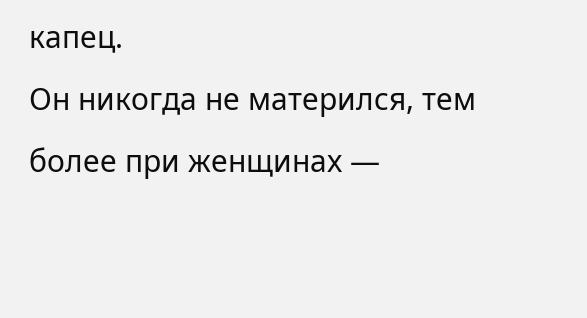капец.
Он никогда не матерился, тем более при женщинах —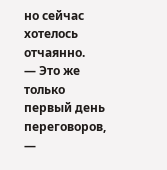но сейчас хотелось отчаянно.
— Это же только первый день переговоров, —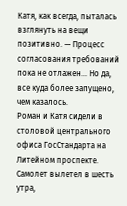Катя, как всегда, пыталась взглянуть на вещи позитивно. — Процесс согласования требований пока не отлажен… Но да, все куда более запущено, чем казалось.
Роман и Катя сидели в столовой центрального офиса ГосСтандарта на Литейном проспекте. Самолет вылетел в шесть утра,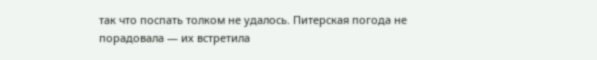так что поспать толком не удалось. Питерская погода не порадовала — их встретила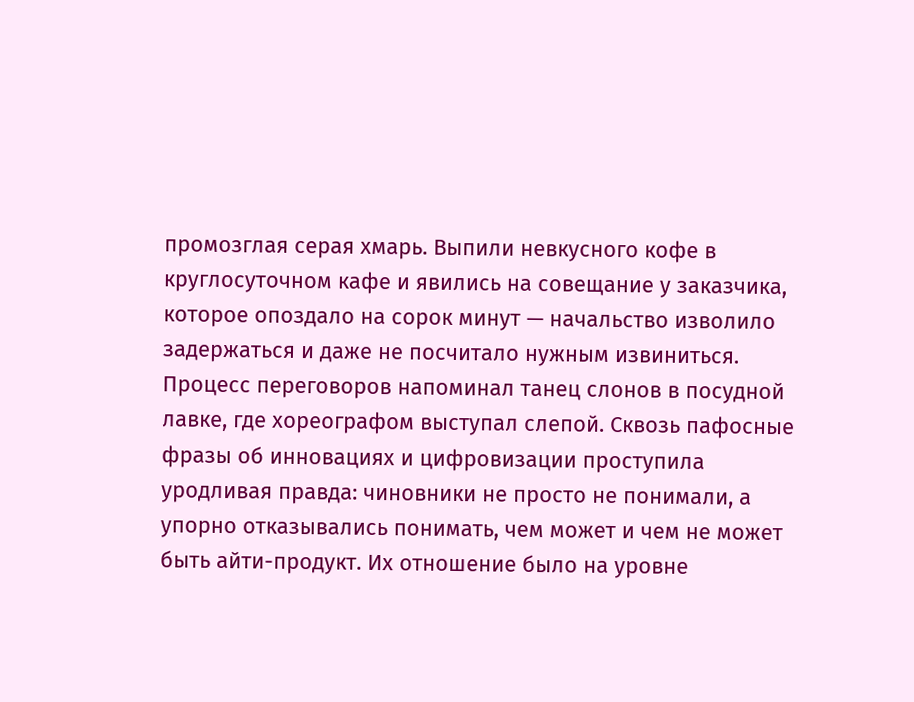промозглая серая хмарь. Выпили невкусного кофе в круглосуточном кафе и явились на совещание у заказчика, которое опоздало на сорок минут — начальство изволило задержаться и даже не посчитало нужным извиниться.
Процесс переговоров напоминал танец слонов в посудной лавке, где хореографом выступал слепой. Сквозь пафосные фразы об инновациях и цифровизации проступила уродливая правда: чиновники не просто не понимали, а упорно отказывались понимать, чем может и чем не может быть айти-продукт. Их отношение было на уровне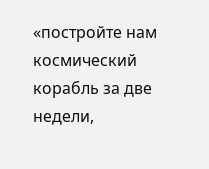«постройте нам космический корабль за две недели,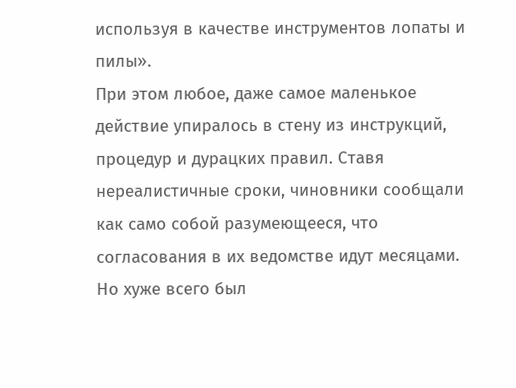используя в качестве инструментов лопаты и пилы».
При этом любое, даже самое маленькое действие упиралось в стену из инструкций, процедур и дурацких правил. Ставя нереалистичные сроки, чиновники сообщали как само собой разумеющееся, что согласования в их ведомстве идут месяцами.
Но хуже всего был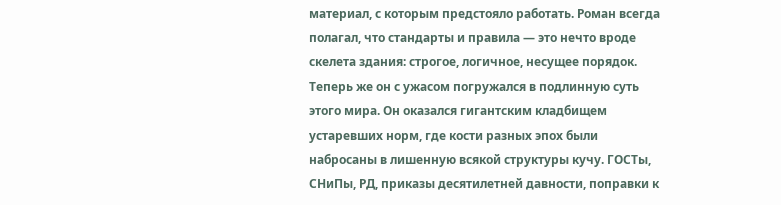материал, с которым предстояло работать. Роман всегда полагал, что стандарты и правила — это нечто вроде скелета здания: строгое, логичное, несущее порядок. Теперь же он с ужасом погружался в подлинную суть этого мира. Он оказался гигантским кладбищем устаревших норм, где кости разных эпох были набросаны в лишенную всякой структуры кучу. ГОСТы, СНиПы, РД, приказы десятилетней давности, поправки к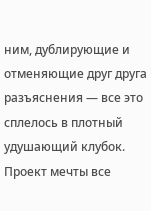ним, дублирующие и отменяющие друг друга разъяснения — все это сплелось в плотный удушающий клубок.
Проект мечты все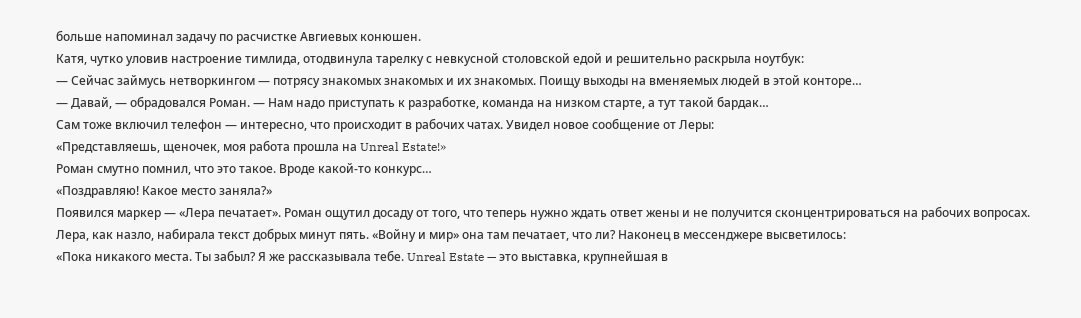больше напоминал задачу по расчистке Авгиевых конюшен.
Катя, чутко уловив настроение тимлида, отодвинула тарелку с невкусной столовской едой и решительно раскрыла ноутбук:
— Сейчас займусь нетворкингом — потрясу знакомых знакомых и их знакомых. Поищу выходы на вменяемых людей в этой конторе…
— Давай, — обрадовался Роман. — Нам надо приступать к разработке, команда на низком старте, а тут такой бардак…
Сам тоже включил телефон — интересно, что происходит в рабочих чатах. Увидел новое сообщение от Леры:
«Представляешь, щеночек, моя работа прошла на Unreal Estate!»
Роман смутно помнил, что это такое. Вроде какой-то конкурс…
«Поздравляю! Какое место заняла?»
Появился маркер — «Лера печатает». Роман ощутил досаду от того, что теперь нужно ждать ответ жены и не получится сконцентрироваться на рабочих вопросах. Лера, как назло, набирала текст добрых минут пять. «Войну и мир» она там печатает, что ли? Наконец в мессенджере высветилось:
«Пока никакого места. Ты забыл? Я же рассказывала тебе. Unreal Estate — это выставка, крупнейшая в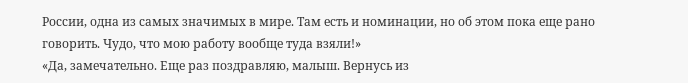России, одна из самых значимых в мире. Там есть и номинации, но об этом пока еще рано говорить. Чудо, что мою работу вообще туда взяли!»
«Да, замечательно. Еще раз поздравляю, малыш. Вернусь из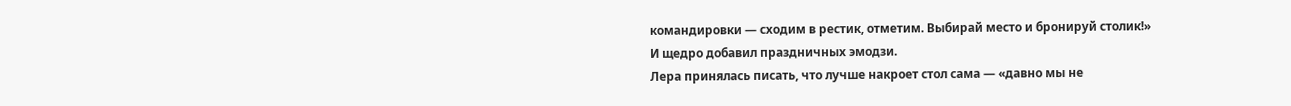командировки — сходим в рестик, отметим. Выбирай место и бронируй столик!»
И щедро добавил праздничных эмодзи.
Лера принялась писать, что лучше накроет стол сама — «давно мы не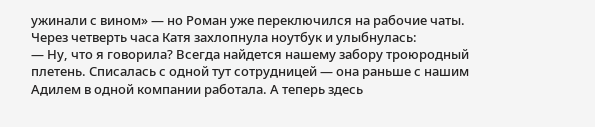ужинали с вином» — но Роман уже переключился на рабочие чаты. Через четверть часа Катя захлопнула ноутбук и улыбнулась:
— Ну, что я говорила? Всегда найдется нашему забору троюродный плетень. Списалась с одной тут сотрудницей — она раньше с нашим Адилем в одной компании работала. А теперь здесь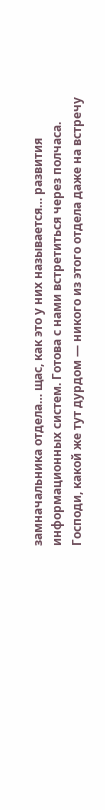замначальника отдела… щас, как это у них называется… развития информационных систем. Готова с нами встретиться через полчаса. Господи, какой же тут дурдом — никого из этого отдела даже на встречу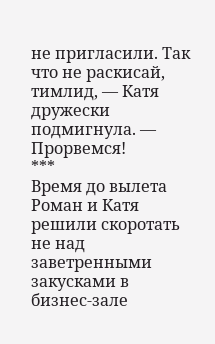не пригласили. Так что не раскисай, тимлид, — Катя дружески подмигнула. — Прорвемся!
***
Время до вылета Роман и Катя решили скоротать не над заветренными закусками в бизнес-зале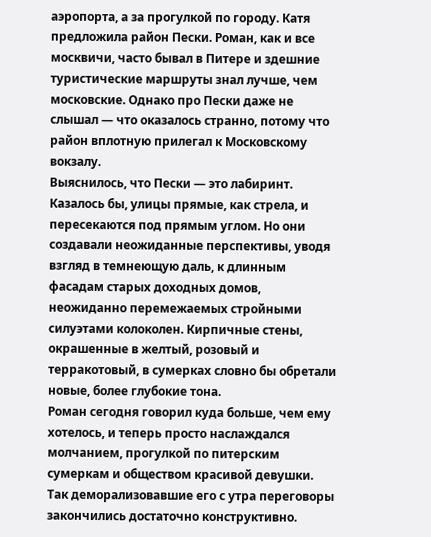аэропорта, а за прогулкой по городу. Катя предложила район Пески. Роман, как и все москвичи, часто бывал в Питере и здешние туристические маршруты знал лучше, чем московские. Однако про Пески даже не слышал — что оказалось странно, потому что район вплотную прилегал к Московскому вокзалу.
Выяснилось, что Пески — это лабиринт. Казалось бы, улицы прямые, как стрела, и пересекаются под прямым углом. Но они создавали неожиданные перспективы, уводя взгляд в темнеющую даль, к длинным фасадам старых доходных домов, неожиданно перемежаемых стройными силуэтами колоколен. Кирпичные стены, окрашенные в желтый, розовый и терракотовый, в сумерках словно бы обретали новые, более глубокие тона.
Роман сегодня говорил куда больше, чем ему хотелось, и теперь просто наслаждался молчанием, прогулкой по питерским сумеркам и обществом красивой девушки. Так деморализовавшие его с утра переговоры закончились достаточно конструктивно.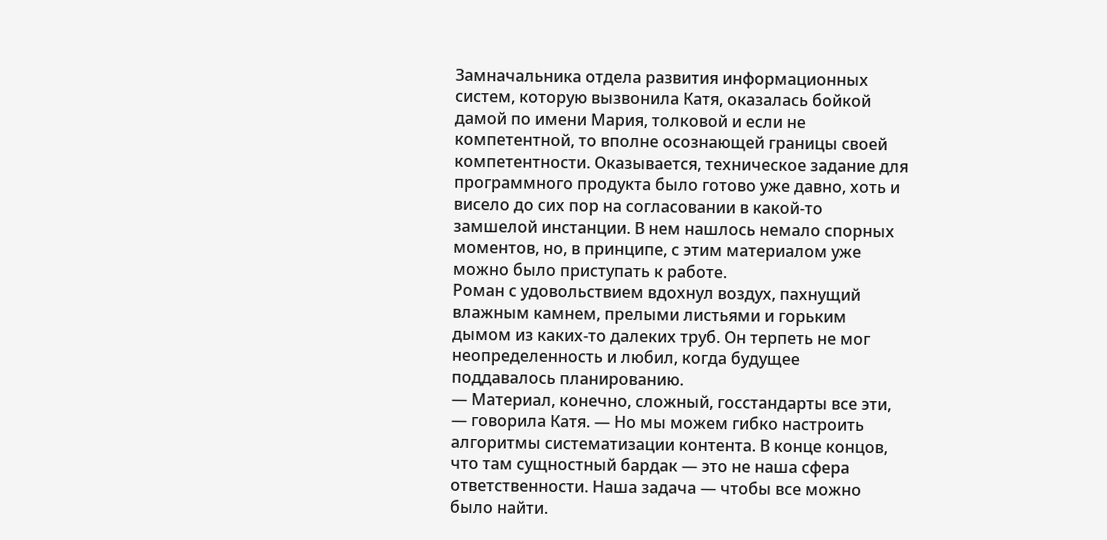Замначальника отдела развития информационных систем, которую вызвонила Катя, оказалась бойкой дамой по имени Мария, толковой и если не компетентной, то вполне осознающей границы своей компетентности. Оказывается, техническое задание для программного продукта было готово уже давно, хоть и висело до сих пор на согласовании в какой-то замшелой инстанции. В нем нашлось немало спорных моментов, но, в принципе, с этим материалом уже можно было приступать к работе.
Роман с удовольствием вдохнул воздух, пахнущий влажным камнем, прелыми листьями и горьким дымом из каких-то далеких труб. Он терпеть не мог неопределенность и любил, когда будущее поддавалось планированию.
— Материал, конечно, сложный, госстандарты все эти, — говорила Катя. — Но мы можем гибко настроить алгоритмы систематизации контента. В конце концов, что там сущностный бардак — это не наша сфера ответственности. Наша задача — чтобы все можно было найти.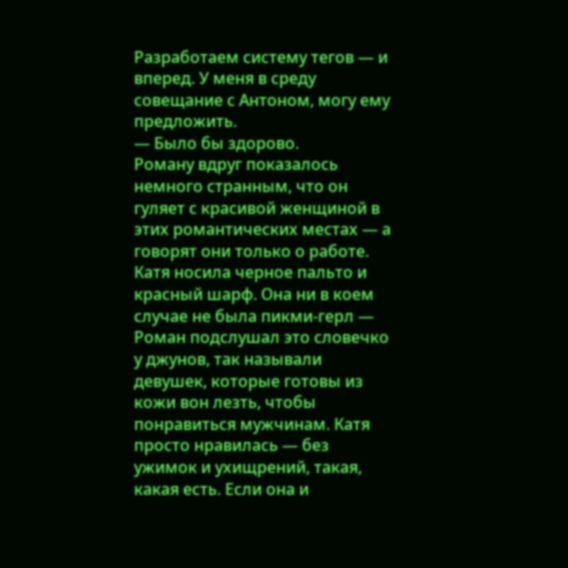Разработаем систему тегов — и вперед. У меня в среду совещание с Антоном, могу ему предложить.
— Было бы здорово.
Роману вдруг показалось немного странным, что он гуляет с красивой женщиной в этих романтических местах — а говорят они только о работе.
Катя носила черное пальто и красный шарф. Она ни в коем случае не была пикми-герл — Роман подслушал это словечко у джунов, так называли девушек, которые готовы из кожи вон лезть, чтобы понравиться мужчинам. Катя просто нравилась — без ужимок и ухищрений, такая, какая есть. Если она и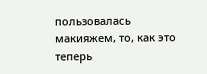пользовалась макияжем, то, как это теперь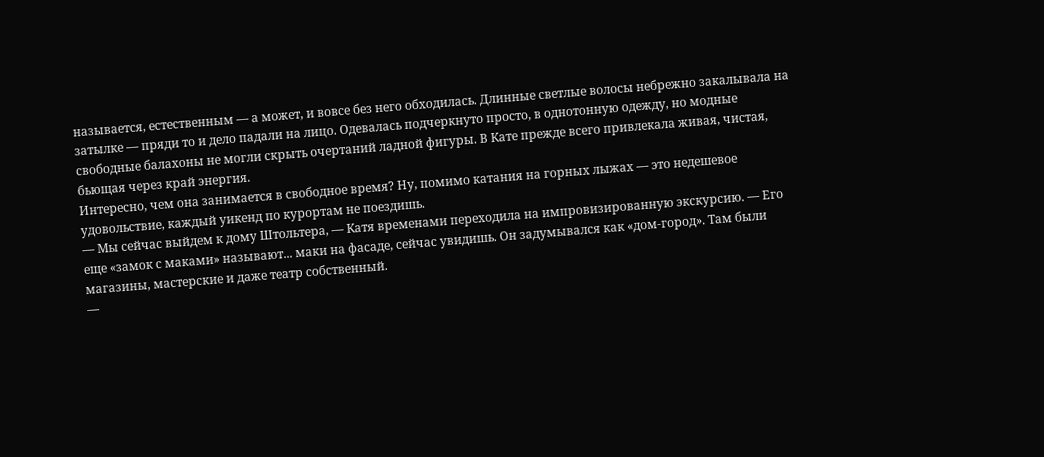называется, естественным — а может, и вовсе без него обходилась. Длинные светлые волосы небрежно закалывала на затылке — пряди то и дело падали на лицо. Одевалась подчеркнуто просто, в однотонную одежду, но модные свободные балахоны не могли скрыть очертаний ладной фигуры. В Кате прежде всего привлекала живая, чистая, бьющая через край энергия.
Интересно, чем она занимается в свободное время? Ну, помимо катания на горных лыжах — это недешевое удовольствие, каждый уикенд по курортам не поездишь.
— Мы сейчас выйдем к дому Штольтера, — Катя временами переходила на импровизированную экскурсию. — Его еще «замок с маками» называют... маки на фасаде, сейчас увидишь. Он задумывался как «дом-город». Там были магазины, мастерские и даже театр собственный.
—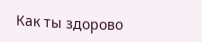Как ты здорово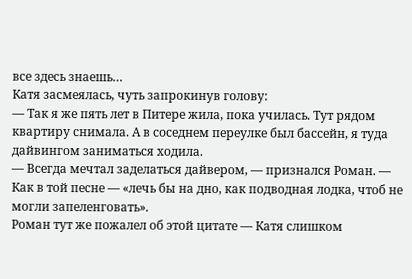все здесь знаешь…
Катя засмеялась, чуть запрокинув голову:
— Так я же пять лет в Питере жила, пока училась. Тут рядом квартиру снимала. А в соседнем переулке был бассейн, я туда дайвингом заниматься ходила.
— Всегда мечтал заделаться дайвером, — признался Роман. — Как в той песне — «лечь бы на дно, как подводная лодка, чтоб не могли запеленговать».
Роман тут же пожалел об этой цитате — Катя слишком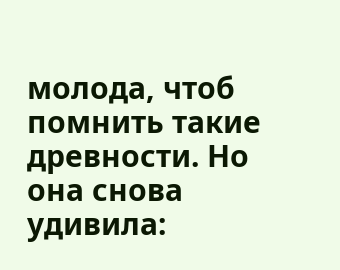молода, чтоб помнить такие древности. Но она снова удивила: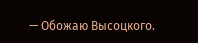— Обожаю Высоцкого.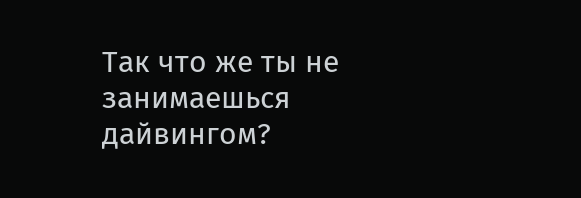Так что же ты не занимаешься дайвингом?